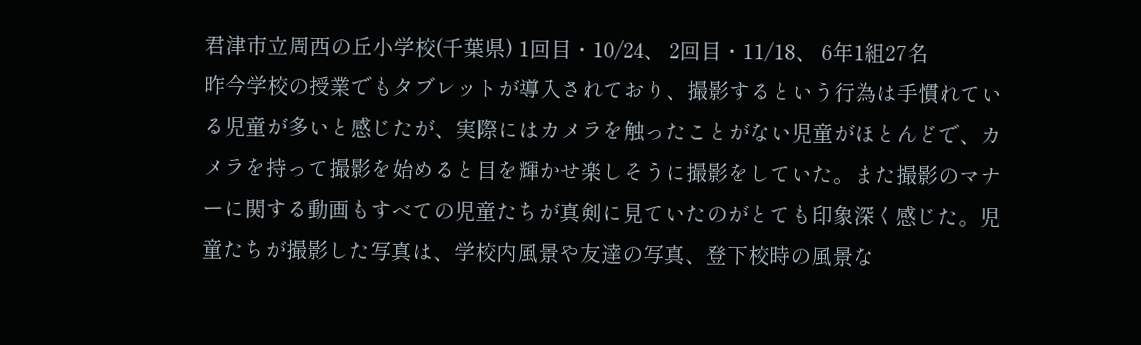君津市立周西の丘小学校(千葉県) 1回目・10/24、 2回目・11/18、 6年1組27名
昨今学校の授業でもタブレットが導入されており、撮影するという行為は手慣れている児童が多いと感じたが、実際にはカメラを触ったことがない児童がほとんどで、カメラを持って撮影を始めると目を輝かせ楽しそうに撮影をしていた。また撮影のマナーに関する動画もすべての児童たちが真剣に見ていたのがとても印象深く感じた。児童たちが撮影した写真は、学校内風景や友達の写真、登下校時の風景な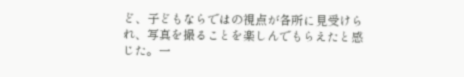ど、子どもならではの視点が各所に見受けられ、写真を撮ることを楽しんでもらえたと感じた。一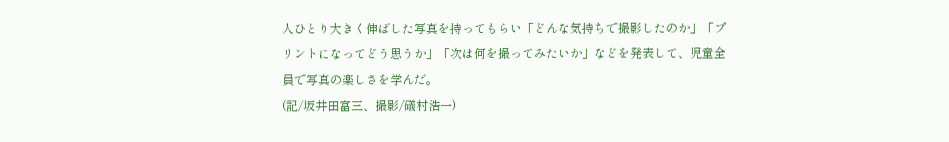人ひとり大きく伸ばした写真を持ってもらい「どんな気持ちで撮影したのか」「プリントになってどう思うか」「次は何を撮ってみたいか」などを発表して、児童全員で写真の楽しさを学んだ。
(記/坂井田富三、撮影/礒村浩一)